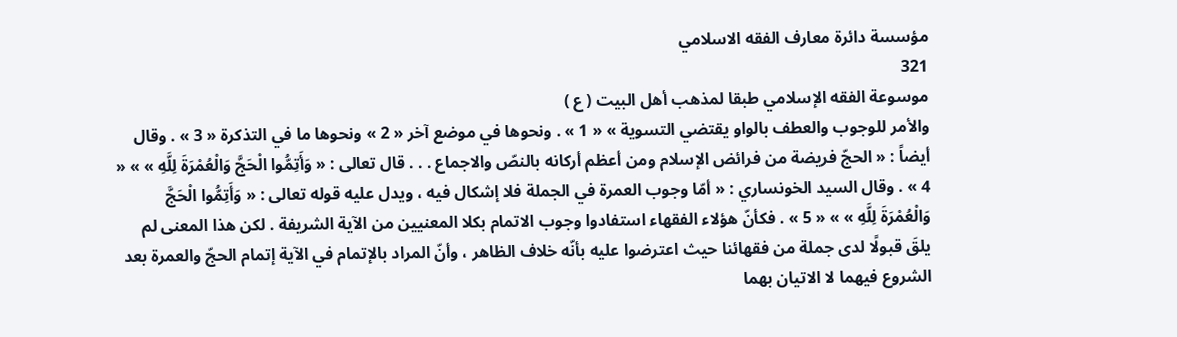مؤسسة دائرة معارف الفقه الاسلامي
321
موسوعة الفقه الإسلامي طبقا لمذهب أهل البيت ( ع )
والأمر للوجوب والعطف بالواو يقتضي التسوية » « 1 » . ونحوها في موضع آخر « 2 » ونحوها ما في التذكرة « 3 » . وقال أيضاً : « الحجّ فريضة من فرائض الإسلام ومن أعظم أركانه بالنصّ والاجماع . . . قال تعالى : « وَأَتِمُّوا الْحَجَّ وَالْعُمْرَةَ لِلَّهِ » » « 4 » . وقال السيد الخونساري : « أمّا وجوب العمرة في الجملة فلا إشكال فيه ، ويدل عليه قوله تعالى : « وَأَتِمُّوا الْحَجَّ وَالْعُمْرَةَ لِلَّهِ » » « 5 » . فكأنّ هؤلاء الفقهاء استفادوا وجوب الاتمام بكلا المعنيين من الآية الشريفة . لكن هذا المعنى لم يلقَ قبولًا لدى جملة من فقهائنا حيث اعترضوا عليه بأنّه خلاف الظاهر ، وأنّ المراد بالإتمام في الآية إتمام الحجّ والعمرة بعد الشروع فيهما لا الاتيان بهما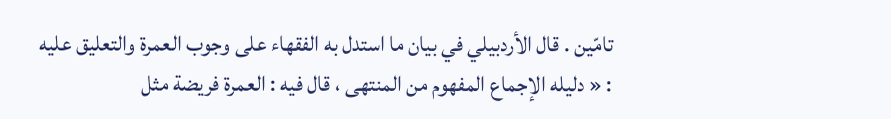تامّين . قال الأردبيلي في بيان ما استدل به الفقهاء على وجوب العمرة والتعليق عليه : « دليله الإجماع المفهوم من المنتهى ، قال فيه : العمرة فريضة مثل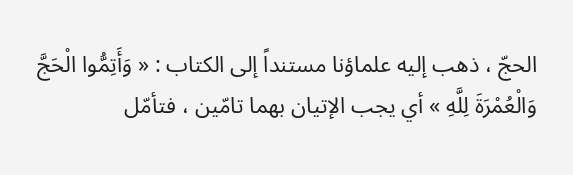الحجّ ، ذهب إليه علماؤنا مستنداً إلى الكتاب : « وَأَتِمُّوا الْحَجَّ وَالْعُمْرَةَ لِلَّهِ » أي يجب الإتيان بهما تامّين ، فتأمّل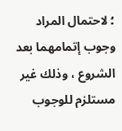؛ لاحتمال المراد وجوب إتمامهما بعد الشروع ، وذلك غير مستلزم للوجوب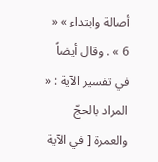أصالة وابتداء » « 6 » . وقال أيضاً في تفسير الآية : « المراد بالحجّ والعمرة [ في الآية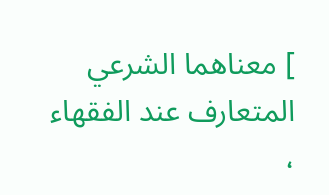] معناهما الشرعي المتعارف عند الفقهاء ،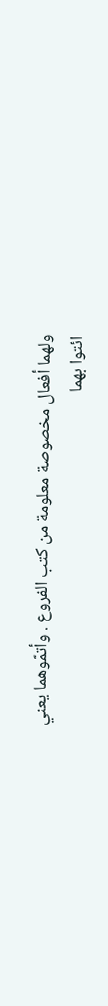ولهما أفعال مخصوصة معلومة من كتب الفروع . وأتمّوهما يعني ائتوا بهما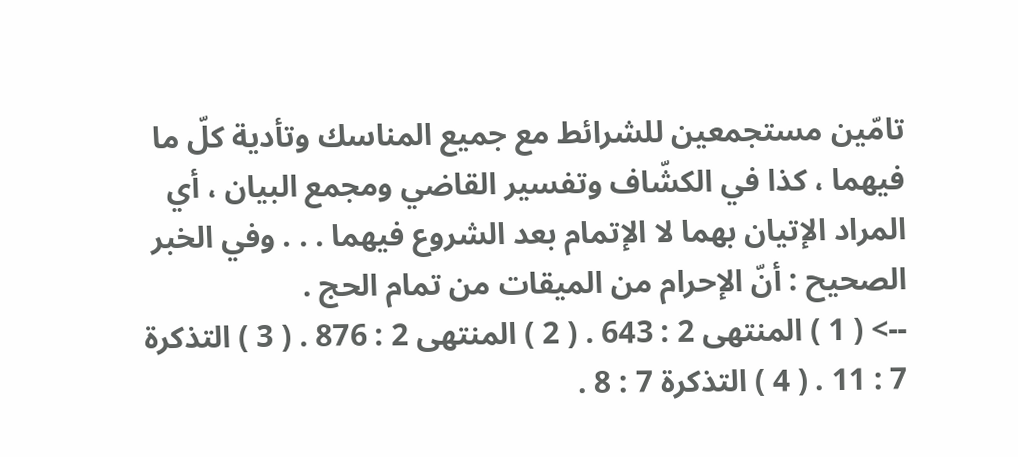تامّين مستجمعين للشرائط مع جميع المناسك وتأدية كلّ ما فيهما ، كذا في الكشّاف وتفسير القاضي ومجمع البيان ، أي المراد الإتيان بهما لا الإتمام بعد الشروع فيهما . . . وفي الخبر الصحيح : أنّ الإحرام من الميقات من تمام الحج .
--> ( 1 ) المنتهى 2 : 643 . ( 2 ) المنتهى 2 : 876 . ( 3 ) التذكرة 7 : 11 . ( 4 ) التذكرة 7 : 8 .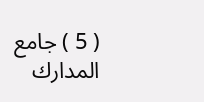( 5 ) جامع المدارك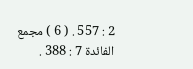2 : 557 . ( 6 ) مجمع الفائدة 7 : 388 .